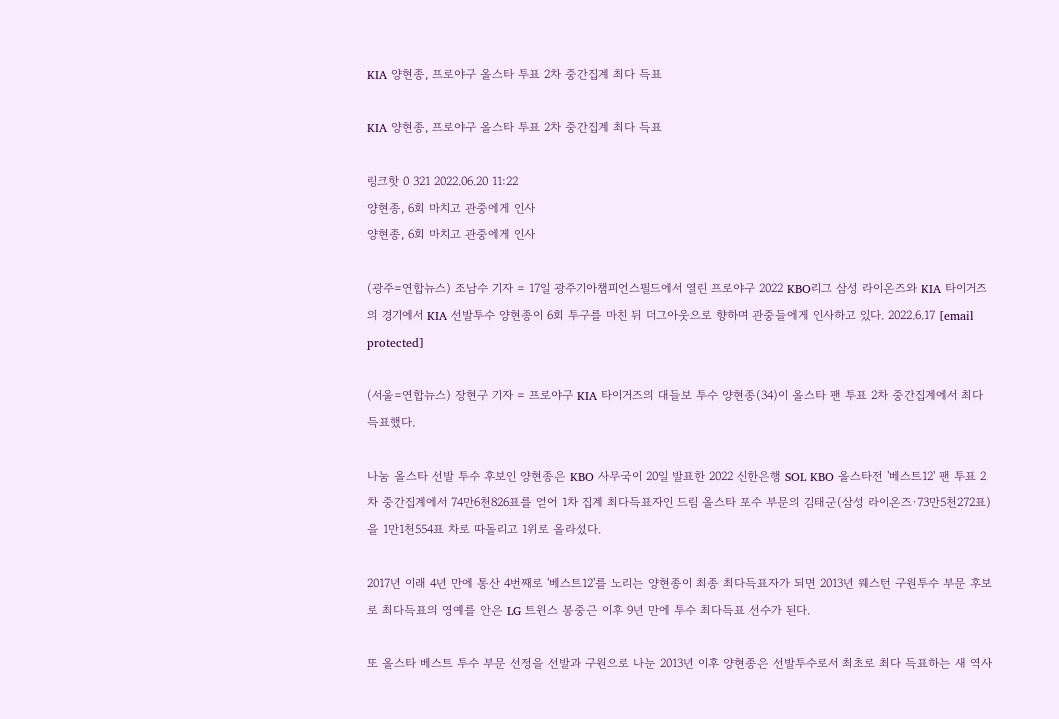KIA 양현종, 프로야구 올스타 투표 2차 중간집계 최다 득표

KIA 양현종, 프로야구 올스타 투표 2차 중간집계 최다 득표

링크핫 0 321 2022.06.20 11:22
양현종, 6회 마치고 관중에게 인사
양현종, 6회 마치고 관중에게 인사

(광주=연합뉴스) 조남수 기자 = 17일 광주기아챔피언스필드에서 열린 프로야구 2022 KBO리그 삼성 라이온즈와 KIA 타이거즈의 경기에서 KIA 선발투수 양현종이 6회 투구를 마친 뒤 더그아웃으로 향하며 관중들에게 인사하고 있다. 2022.6.17 [email protected]

(서울=연합뉴스) 장현구 기자 = 프로야구 KIA 타이거즈의 대들보 투수 양현종(34)이 올스타 팬 투표 2차 중간집계에서 최다 득표했다.

나눔 올스타 선발 투수 후보인 양현종은 KBO 사무국이 20일 발표한 2022 신한은행 SOL KBO 올스타전 '베스트12' 팬 투표 2차 중간집계에서 74만6천826표를 얻어 1차 집계 최다득표자인 드림 올스타 포수 부문의 김태군(삼성 라이온즈·73만5천272표)을 1만1천554표 차로 따돌리고 1위로 올라섰다.

2017년 이래 4년 만에 통산 4번째로 '베스트12'를 노리는 양현종이 최종 최다득표자가 되면 2013년 웨스턴 구원투수 부문 후보로 최다득표의 영예를 안은 LG 트윈스 봉중근 이후 9년 만에 투수 최다득표 선수가 된다.

또 올스타 베스트 투수 부문 선정을 선발과 구원으로 나눈 2013년 이후 양현종은 선발투수로서 최초로 최다 득표하는 새 역사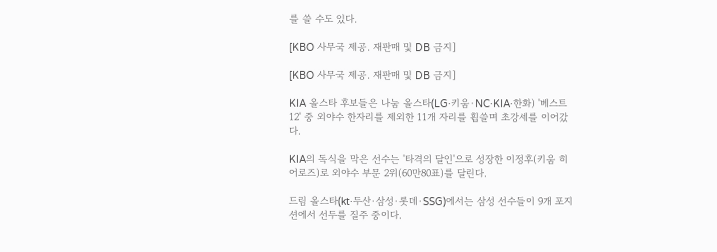를 쓸 수도 있다.

[KBO 사무국 제공. 재판매 및 DB 금지]

[KBO 사무국 제공. 재판매 및 DB 금지]

KIA 올스타 후보들은 나눔 올스타(LG·키움·NC·KIA·한화) '베스트12' 중 외야수 한자리를 제외한 11개 자리를 휩쓸며 초강세를 이어갔다.

KIA의 독식을 막은 선수는 '타격의 달인'으로 성장한 이정후(키움 히어로즈)로 외야수 부문 2위(60만80표)를 달린다.

드림 올스타(kt·두산·삼성·롯데·SSG)에서는 삼성 선수들이 9개 포지션에서 선두를 질주 중이다.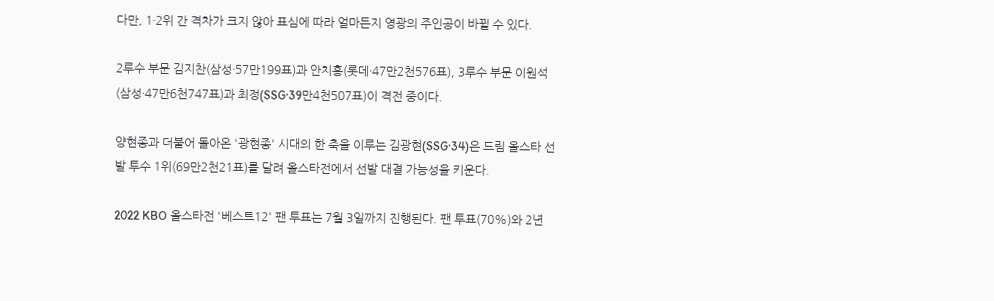다만, 1·2위 간 격차가 크지 않아 표심에 따라 얼마든지 영광의 주인공이 바뀔 수 있다.

2루수 부문 김지찬(삼성·57만199표)과 안치홍(롯데·47만2천576표), 3루수 부문 이원석(삼성·47만6천747표)과 최정(SSG·39만4천507표)이 격전 중이다.

양현종과 더불어 돌아온 '광현종' 시대의 한 축을 이루는 김광현(SSG·34)은 드림 올스타 선발 투수 1위(69만2천21표)를 달려 올스타전에서 선발 대결 가능성을 키운다.

2022 KBO 올스타전 '베스트12' 팬 투표는 7월 3일까지 진행된다. 팬 투표(70%)와 2년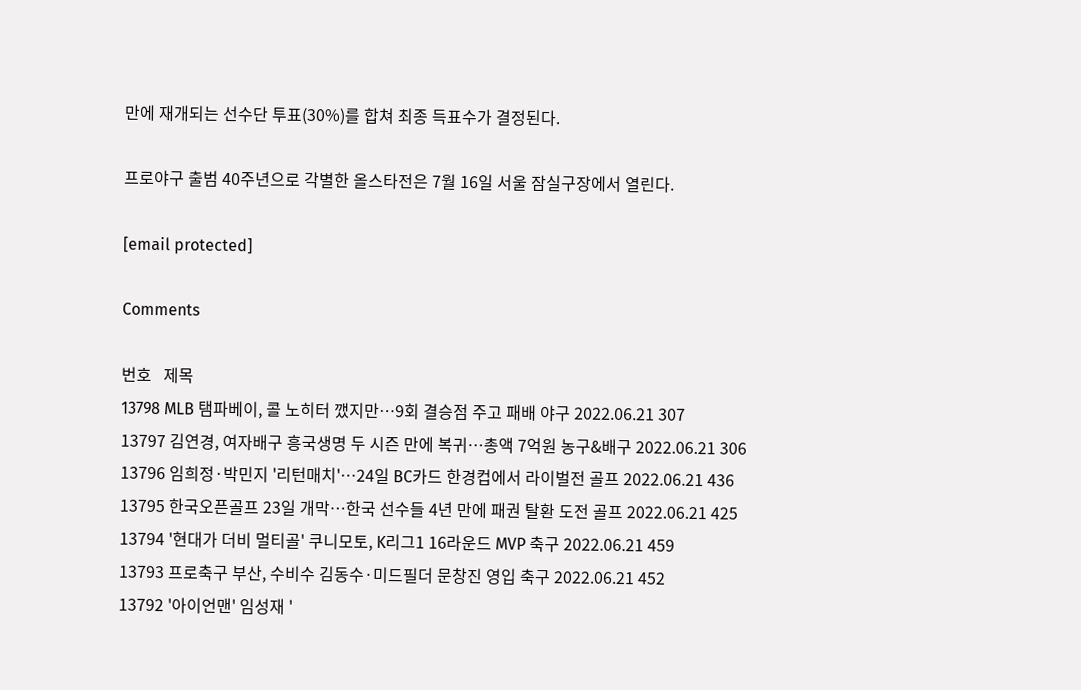만에 재개되는 선수단 투표(30%)를 합쳐 최종 득표수가 결정된다.

프로야구 출범 40주년으로 각별한 올스타전은 7월 16일 서울 잠실구장에서 열린다.

[email protected]

Comments

번호   제목
13798 MLB 탬파베이, 콜 노히터 깼지만…9회 결승점 주고 패배 야구 2022.06.21 307
13797 김연경, 여자배구 흥국생명 두 시즌 만에 복귀…총액 7억원 농구&배구 2022.06.21 306
13796 임희정·박민지 '리턴매치'…24일 BC카드 한경컵에서 라이벌전 골프 2022.06.21 436
13795 한국오픈골프 23일 개막…한국 선수들 4년 만에 패권 탈환 도전 골프 2022.06.21 425
13794 '현대가 더비 멀티골' 쿠니모토, K리그1 16라운드 MVP 축구 2022.06.21 459
13793 프로축구 부산, 수비수 김동수·미드필더 문창진 영입 축구 2022.06.21 452
13792 '아이언맨' 임성재 '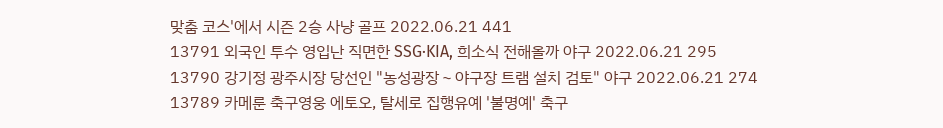맞춤 코스'에서 시즌 2승 사냥 골프 2022.06.21 441
13791 외국인 투수 영입난 직면한 SSG·KIA, 희소식 전해올까 야구 2022.06.21 295
13790 강기정 광주시장 당선인 "농성광장∼야구장 트램 설치 검토" 야구 2022.06.21 274
13789 카메룬 축구영웅 에토오, 탈세로 집행유예 '불명예' 축구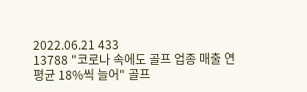2022.06.21 433
13788 "코로나 속에도 골프 업종 매출 연평균 18%씩 늘어" 골프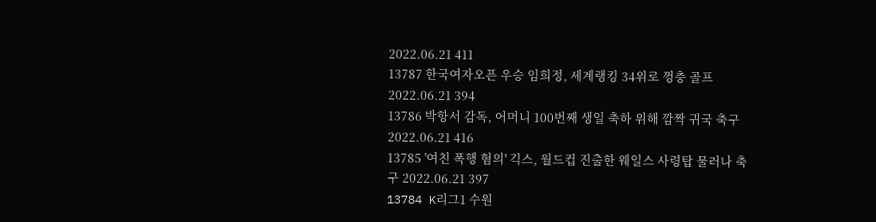2022.06.21 411
13787 한국여자오픈 우승 임희정, 세계랭킹 34위로 껑충 골프 2022.06.21 394
13786 박항서 감독, 어머니 100번째 생일 축하 위해 깜짝 귀국 축구 2022.06.21 416
13785 '여친 폭행 혐의' 긱스, 월드컵 진출한 웨일스 사령탑 물러나 축구 2022.06.21 397
13784 K리그1 수원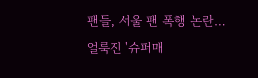팬들, 서울 팬 폭행 논란…얼룩진 '슈퍼매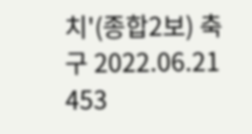치'(종합2보) 축구 2022.06.21 453